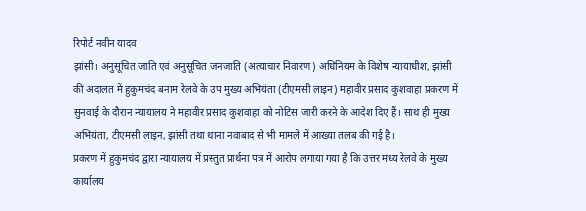रिपोर्ट नवीन यादव
झांसी। अनुसूचित जाति एवं अनुसूचित जनजाति (अत्याचार निवारण) अधिनियम के विशेष न्यायाधीश, झांसी की अदालत में हुकुमचंद बनाम रेलवे के उप मुख्य अभियंता (टीएमसी लाइन) महावीर प्रसाद कुशवाहा प्रकरण में सुनवाई के दौरान न्यायालय ने महावीर प्रसाद कुशवाहा को नोटिस जारी करने के आदेश दिए हैं। साथ ही मुख्य अभियंता, टीएमसी लाइन, झांसी तथा थाना नवाबाद से भी मामले में आख्या तलब की गई है।
प्रकरण में हुकुमचंद द्वारा न्यायालय में प्रस्तुत प्रार्थना पत्र में आरोप लगाया गया है कि उत्तर मध्य रेलवे के मुख्य कार्यालय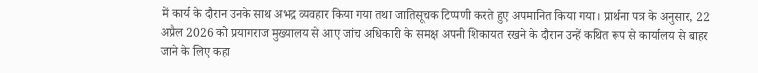में कार्य के दौरान उनके साथ अभद्र व्यवहार किया गया तथा जातिसूचक टिप्पणी करते हुए अपमानित किया गया। प्रार्थना पत्र के अनुसार, 22 अप्रैल 2026 को प्रयागराज मुख्यालय से आए जांच अधिकारी के समक्ष अपनी शिकायत रखने के दौरान उन्हें कथित रूप से कार्यालय से बाहर जाने के लिए कहा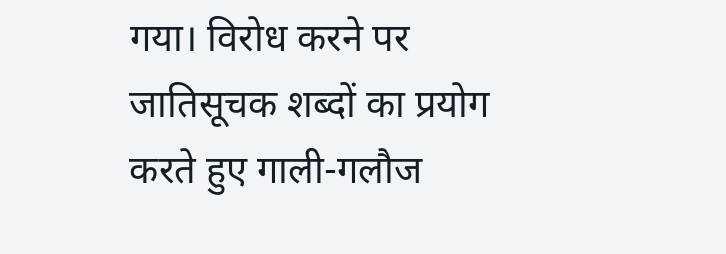गया। विरोध करने पर जातिसूचक शब्दों का प्रयोग करते हुए गाली-गलौज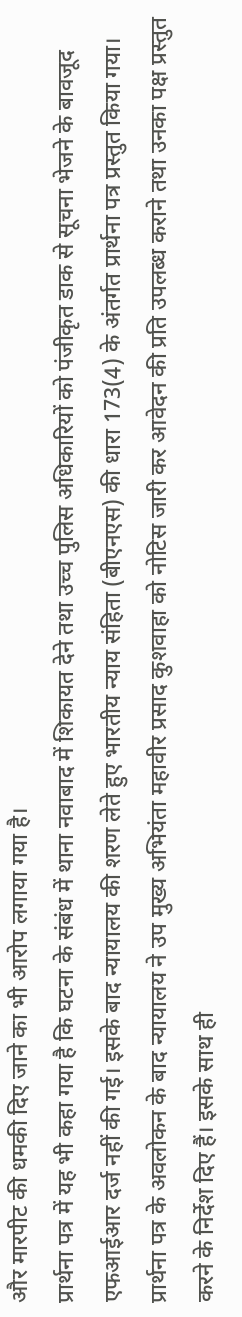और मारपीट की धमकी दिए जाने का भी आरोप लगाया गया है।
प्रार्थना पत्र में यह भी कहा गया है कि घटना के संबंध में थाना नवाबाद में शिकायत देने तथा उच्च पुलिस अधिकारियों को पंजीकृत डाक से सूचना भेजने के बावजूद एफआईआर दर्ज नहीं की गई। इसके बाद न्यायालय की शरण लेते हुए भारतीय न्याय संहिता (बीएनएस) की धारा 173(4) के अंतर्गत प्रार्थना पत्र प्रस्तुत किया गया।
प्रार्थना पत्र के अवलोकन के बाद न्यायालय ने उप मुख्य अभियंता महावीर प्रसाद कुशवाहा को नोटिस जारी कर आवेदन की प्रति उपलब्ध कराने तथा उनका पक्ष प्रस्तुत करने के निर्देश दिए हैं। इसके साथ ही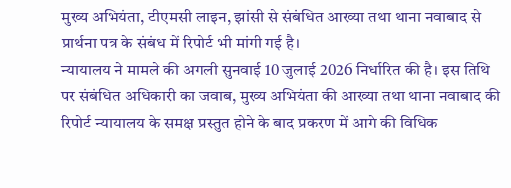मुख्य अभियंता, टीएमसी लाइन, झांसी से संबंधित आख्या तथा थाना नवाबाद से प्रार्थना पत्र के संबंध में रिपोर्ट भी मांगी गई है।
न्यायालय ने मामले की अगली सुनवाई 10 जुलाई 2026 निर्धारित की है। इस तिथि पर संबंधित अधिकारी का जवाब, मुख्य अभियंता की आख्या तथा थाना नवाबाद की रिपोर्ट न्यायालय के समक्ष प्रस्तुत होने के बाद प्रकरण में आगे की विधिक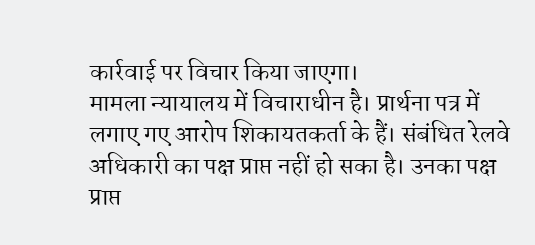कार्रवाई पर विचार किया जाएगा।
मामला न्यायालय में विचाराधीन है। प्रार्थना पत्र में लगाए गए आरोप शिकायतकर्ता के हैं। संबंधित रेलवे अधिकारी का पक्ष प्राप्त नहीं हो सका है। उनका पक्ष प्राप्त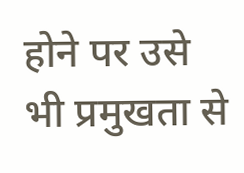होने पर उसे भी प्रमुखता से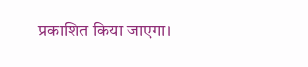प्रकाशित किया जाएगा।